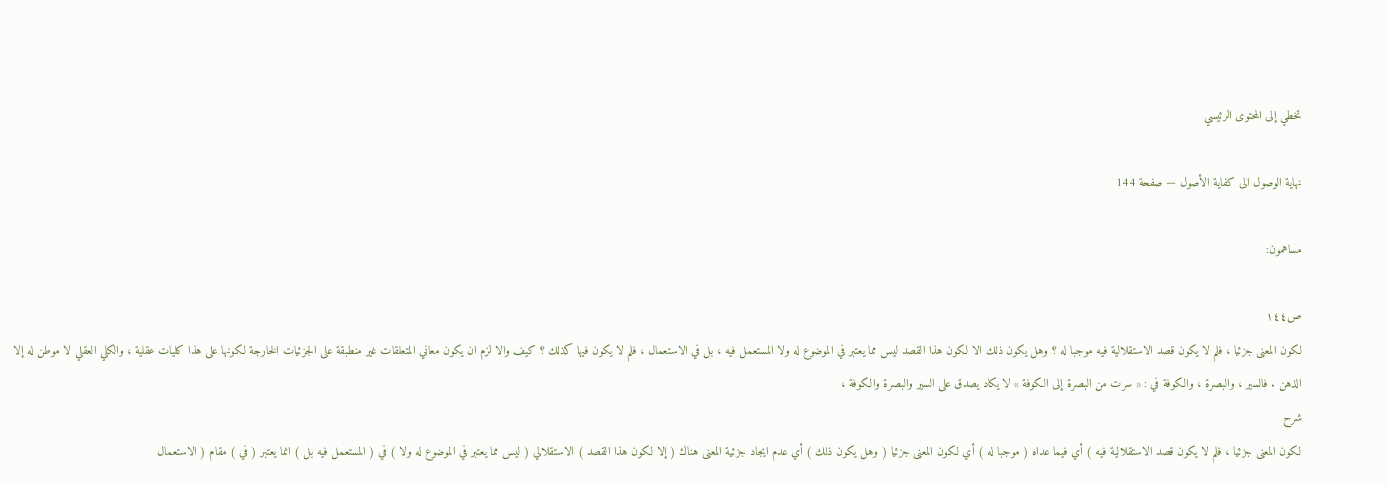تخطي إلى المحتوى الرئيسي

نهاية الوصول الى كفاية الأصول — صفحة 144

مساهمون:

ص١٤٤
لكون المعنى جزئيا ، فلم لا يكون قصد الاستقلالية فيه موجبا له ؟ وهل يكون ذلك الا لكون هذا القصد ليس مما يعتبر في الموضوع له ولا المستعمل فيه ، بل في الاستعمال ، فلم لا يكون فيها كذلك ؟ كيف والا لزم ان يكون معاني المتعلقات غير منطبقة على الجزئيات الخارجة لكونها على هذا كليات عقلية ، والكلي العقلي لا موطن له إلا الذهن . فالسير ، والبصرة ، والكوفة في : « سرت من البصرة إلى الكوفة » لا يكاد يصدق على السير والبصرة والكوفة ،
شرح
لكون المعنى جزئيا ، فلم لا يكون قصد الاستقلالية فيه ) أي فيما عداه ( موجبا له ) أي لكون المعنى جزئيا ( وهل يكون ذلك ) أي عدم ايجاد جزئية المعنى هناك ( إلا لكون هذا القصد ) الاستقلالي ( ليس مما يعتبر في الموضوع له ولا ) في ( المستعمل فيه بل ) انما يعتبر ( في ) مقام ( الاستعمال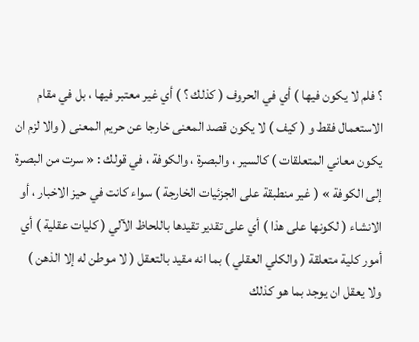؟ فلم لا يكون فيها ) أي في الحروف ( كذلك ؟ ) أي غير معتبر فيها ، بل في مقام الاستعمال فقط و ( كيف ) لا يكون قصد المعنى خارجا عن حريم المعنى ( والا لزم ان يكون معاني المتعلقات ) كالسير ، والبصرة ، والكوفة ، في قولك : « سرت من البصرة إلى الكوفة » ( غير منطبقة على الجزئيات الخارجة ) سواء كانت في حيز الاخبار ، أو الانشاء ( لكونها على هذا ) أي على تقدير تقيدها باللحاظ الآلي ( كليات عقلية ) أي أمور كلية متعلقة ( والكلي العقلي ) بما انه مقيد بالتعقل ( لا موطن له إلا الذهن ) ولا يعقل ان يوجد بما هو كذلك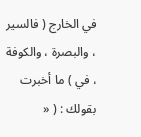في الخارج ( فالسير ، والبصرة ، والكوفة ، في ) ما أخبرت بقولك : ( «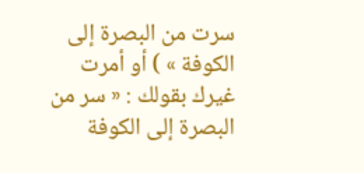سرت من البصرة إلى الكوفة » ) أو أمرت غيرك بقولك : « سر من البصرة إلى الكوفة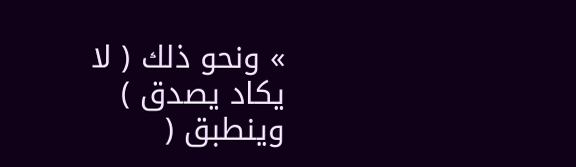» ونحو ذلك ( لا يكاد يصدق ) وينطبق (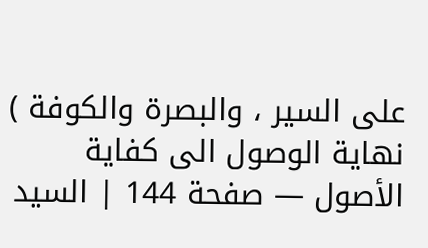على السير ، والبصرة والكوفة )
نهاية الوصول الى كفاية الأصول — صفحة 144 | السيد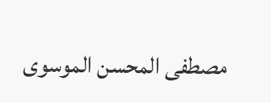مصطفى المحسن الموسوى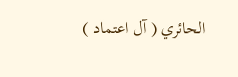الحائري ( آل اعتماد )